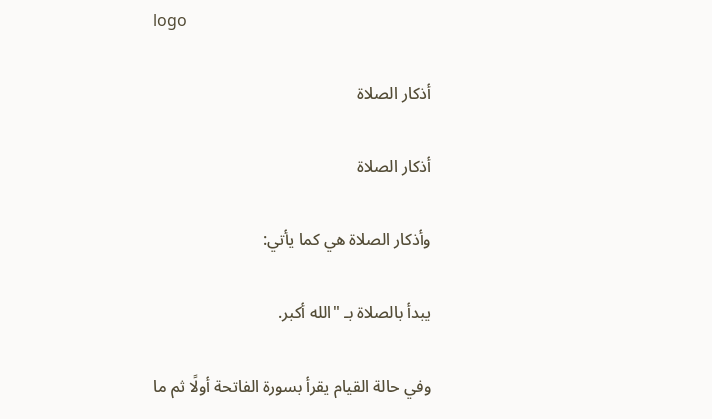logo

أذكار الصلاة

أذكار الصلاة

وأذكار الصلاة هي كما يأتي:

يبدأ بالصلاة بـ "الله أكبر.

وفي حالة القيام يقرأ بسورة الفاتحة أولًا ثم ما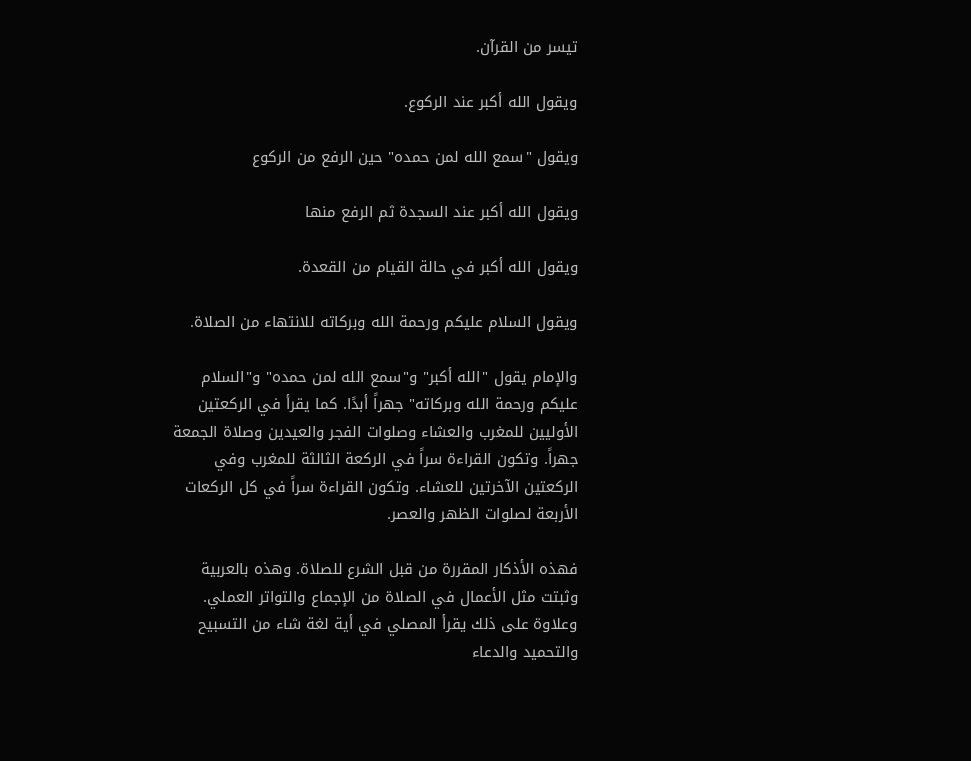تيسر من القرآن.

ويقول الله أكبر عند الركوع.

ويقول "سمع الله لمن حمده" حين الرفع من الركوع

ويقول الله أكبر عند السجدة ثم الرفع منها

ويقول الله أكبر في حالة القيام من القعدة.

ويقول السلام عليكم ورحمة الله وبركاته للانتهاء من الصلاة.

والإمام يقول "الله أكبر" و"سمع الله لمن حمده" و"السلام عليكم ورحمة الله وبركاته" جهراً أبدًا. كما يقرأ في الركعتين الأوليين للمغرب والعشاء وصلوات الفجر والعيدين وصلاة الجمعة جهراً. وتكون القراءة سراً في الركعة الثالثة للمغرب وفي الركعتين الآخرتين للعشاء. وتكون القراءة سراً في كل الركعات الأربعة لصلوات الظهر والعصر.

فهذه الأذكار المقررة من قبل الشرع للصلاة. وهذه بالعربية وثبتت مثل الأعمال في الصلاة من الإجماع والتواتر العملي. وعلاوة على ذلك يقرأ المصلي في أية لغة شاء من التسبيح والتحميد والدعاء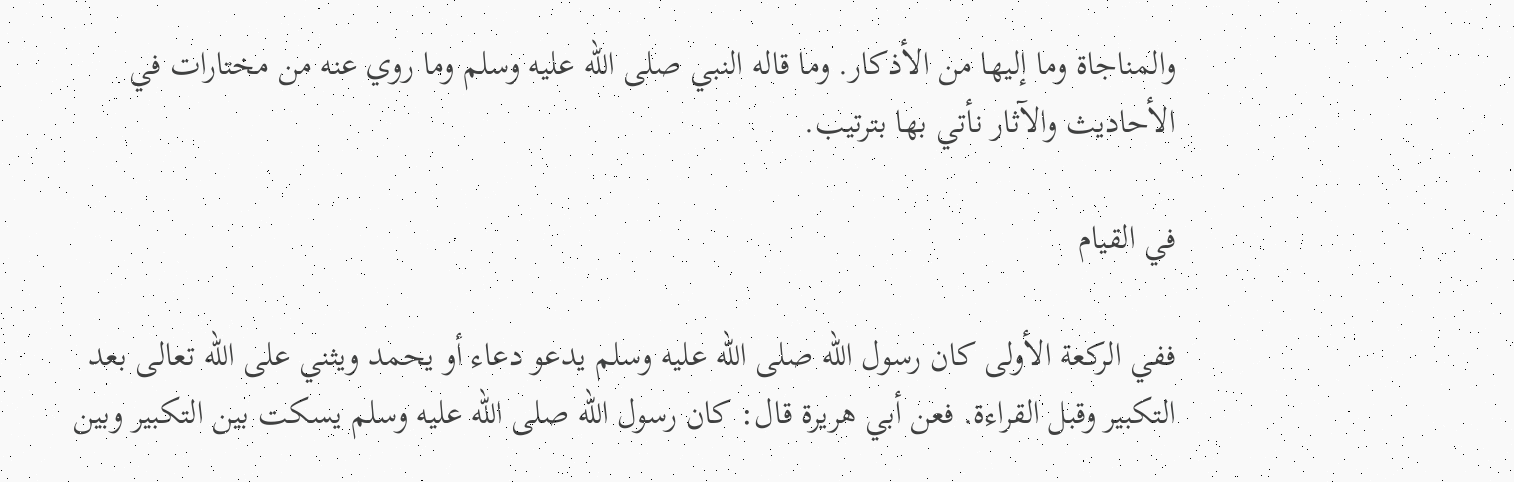والمناجاة وما إليها من الأذكار. وما قاله النبي صلى الله عليه وسلم وما روي عنه من مختارات في الأحاديث والآثار نأتي بها بترتيب.

في القيام

ففي الركعة الأولى كان رسول الله صلى الله عليه وسلم يدعو دعاء أو يحمد ويثني على الله تعالى بعد التكبير وقبل القراءة. فعن أبي هريرة قال: كان رسول الله صلى الله عليه وسلم يسكت بين التكبير وبين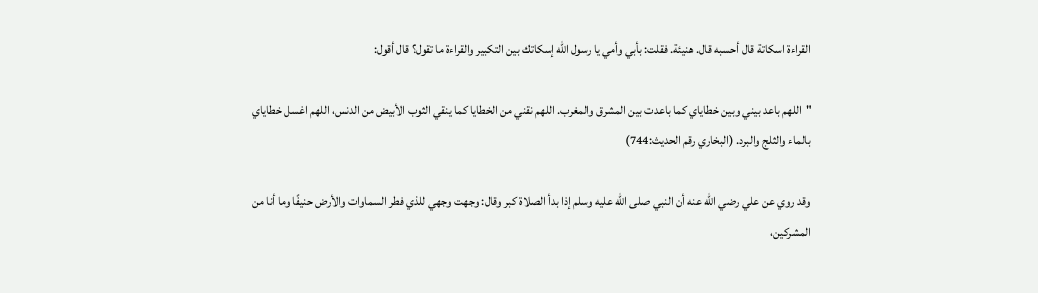القراءة اسكاتة قال أحسبه قال. هنيئة. فقلت: بأبي وأمي يا رسول الله إسكاتك بين التكبير والقراءة ما تقول؟ قال أقول:

"اللهم باعد بيني وبين خطاياي كما باعدت بين المشرق والمغرب. اللهم نقني من الخطايا كما ينقي الثوب الأبيض من الدنس، اللهم اغسل خطاياي بالماء والثلج والبرد. (البخاري رقم الحديث:744)

وقد روي عن علي رضي الله عنه أن النبي صلى الله عليه وسلم إذا بدأ الصلاة كبر وقال: وجهت وجهي للذي فطر السماوات والأرض حنيفًا وما أنا من المشركين،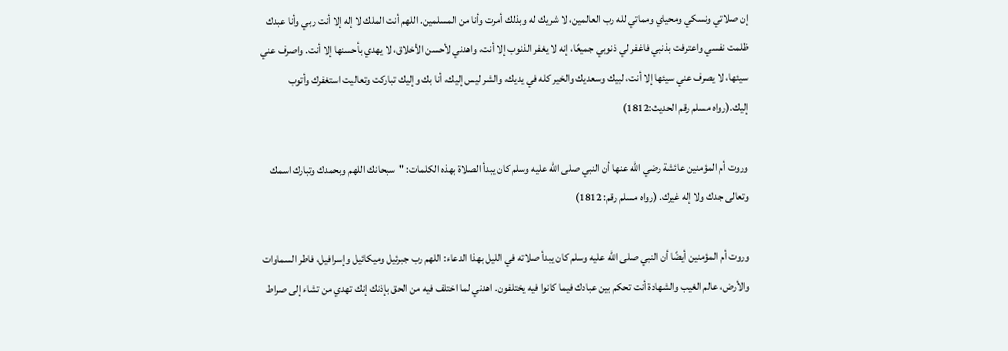إن صلاتي ونسكي ومحياي ومماتي لله رب العالمين، لا شريك له وبذلك أمرت وأنا من المسلمين. اللهم أنت الملك لا إله إلا أنت ربي وأنا عبدك ظلمت نفسي واعترفت بذنبي فاغفر لي ذنوبي جميعًا، إنه لا يغفر الذنوب إلا أنت، واهدني لأحسن الأخلاق، لا يهدي بأحسنها إلا أنت. واصرف عني سيئها، لا يصرف عني سيئها إلا أنت، لبيك وسعديك والخير كله في يديك، والشر ليس إليك، أنا بك وإليك تباركت وتعاليت استغفرك وأتوب إليك.(رواه مسلم رقم الحديث:1812)

وروت أم المؤمنين عائشة رضي الله عنها أن النبي صلى الله عليه وسلم كان يبدأ الصلاة بهذه الكلمات: "سبحانك اللهم وبحمدك وتبارك اسمك وتعالى جدك ولا إله غيرك. (رواه مسلم رقم: 1812)

وروت أم المؤمنين أيضًا أن النبي صلى الله عليه وسلم كان يبدأ صلاته في الليل بهذا الدعاء: اللهم رب جبرئيل وميكائيل وإسرافيل، فاطر السماوات والأرض، عالم الغيب والشهادة أنت تحكم بين عبادك فيما كانوا فيه يختلفون. اهدني لما اختلف فيه من الحق بإذنك إنك تهدي من تشاء إلى صراط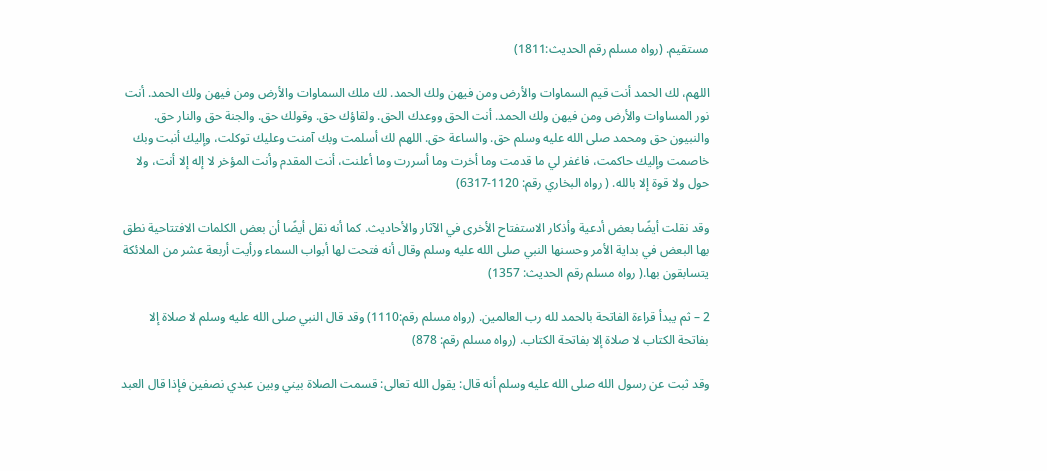مستقيم. (رواه مسلم رقم الحديث:1811)

اللهم، لك الحمد أنت قيم السماوات والأرض ومن فيهن ولك الحمد. لك ملك السماوات والأرض ومن فيهن ولك الحمد. أنت نور المساوات والأرض ومن فيهن ولك الحمد. أنت الحق ووعدك الحق. ولقاؤك حق. وقولك حق. والجنة حق والنار حق. والنبيون حق ومحمد صلى الله عليه وسلم حق. والساعة حق. اللهم لك أسلمت وبك آمنت وعليك توكلت، وإليك أنبت وبك خاصمت وإليك حاكمت، فاغفر لي ما قدمت وما أخرت وما أسررت وما أعلنت، أنت المقدم وأنت المؤخر لا إله إلا أنت، ولا حول ولا قوة إلا بالله. ( رواه البخاري رقم: 1120-6317)

وقد نقلت أيضًا بعض أدعية وأذكار الاستفتاح الأخرى في الآثار والأحاديث. كما أنه نقل أيضًا أن بعض الكلمات الافتتاحية نطق بها البعض في بداية الأمر وحسنها النبي صلى الله عليه وسلم وقال أنه فتحت لها أبواب السماء ورأيت أربعة عشر من الملائكة يتسابقون بها.( رواه مسلم رقم الحديث: 1357)

2 – ثم يبدأ قراءة الفاتحة بالحمد لله رب العالمين. (رواه مسلم رقم:1110) وقد قال النبي صلى الله عليه وسلم لا صلاة إلا بفاتحة الكتاب لا صلاة إلا بفاتحة الكتاب. (رواه مسلم رقم: 878)

وقد ثبت عن رسول الله صلى الله عليه وسلم أنه قال: يقول الله تعالى: قسمت الصلاة بيني وبين عبدي نصفين فإذا قال العبد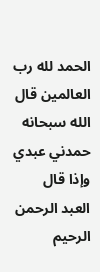الحمد لله رب العالمين قال الله سبحانه حمدني عبدي وإذا قال العبد الرحمن الرحيم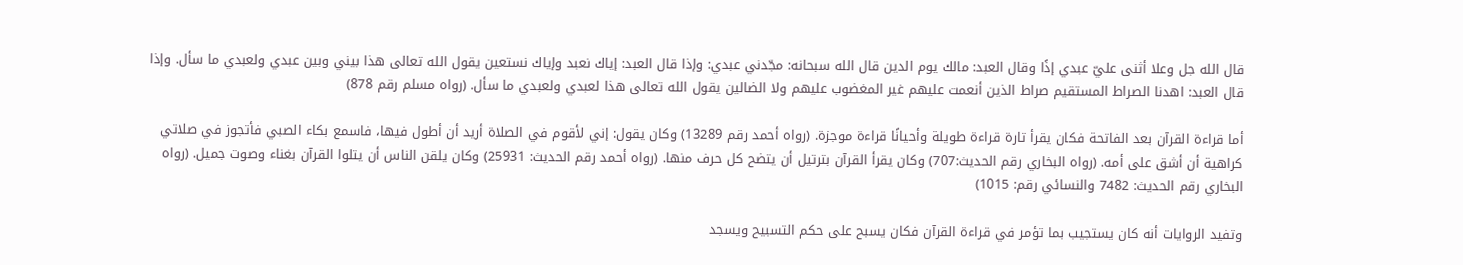قال الله جل وعلا أثنى عليّ عبدي إذًا وقال العبد: مالك يوم الدين قال الله سبحانه: مجّدني عبدي: وإذا قال العبد: إياك نعبد وإياك نستعين يقول الله تعالى هذا بيني وبين عبدي ولعبدي ما سأل. وإذا قال العبد: اهدنا الصراط المستقيم صراط الذين أنعمت عليهم غير المغضوب عليهم ولا الضالين يقول الله تعالى هذا لعبدي ولعبدي ما سأل. (رواه مسلم رقم 878)

أما قراءة القرآن بعد الفاتحة فكان يقرأ تارة قراءة طويلة وأحيانًا قراءة موجزة. (رواه أحمد رقم 13289) وكان يقول: إني لأقوم في الصلاة أريد أن أطول فيها، فاسمع بكاء الصبي فأتجوز في صلاتي كراهية أن أشق على أمه. (رواه البخاري رقم الحديث:707) وكان يقرأ القرآن بترتيل أن يتضح كل حرف منها. (رواه أحمد رقم الحديث: 25931) وكان يلقن الناس أن يتلوا القرآن بغناء وصوت جميل. (رواه البخاري رقم الحديث: 7482 والنسائي رقم: 1015)

وتفيد الروايات أنه كان يستجيب بما تؤمر في قراءة القرآن فكان يسبح على حكم التسبيح ويسجد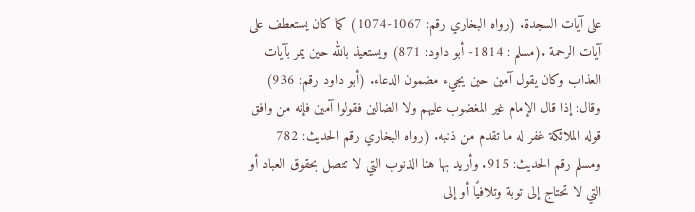على آيات السجدة. (رواه البخاري رقم: 1067-1074) كما كان يستعطف على آيات الرحمة .(مسلم : 1814- أبو داود: 871) ويستعيذ بالله حين يمر بآيات العذاب وكان يقول آمين حين يجيء مضمون الدعاء. (أبو داود رقم: 936) وقال: إذا قال الإمام غير المغضوب عليهم ولا الضالين فقولوا آمين فإنه من وافق قوله الملائكة غفر له ما تقدم من ذنبه. (رواه البخاري رقم الحديث: 782 ومسلم رقم الحديث: 915. وأريد بها هنا الذنوب التي لا تتصل بحقوق العباد أو التي لا تحتاج إلى توبة وتلافيًا أو إلى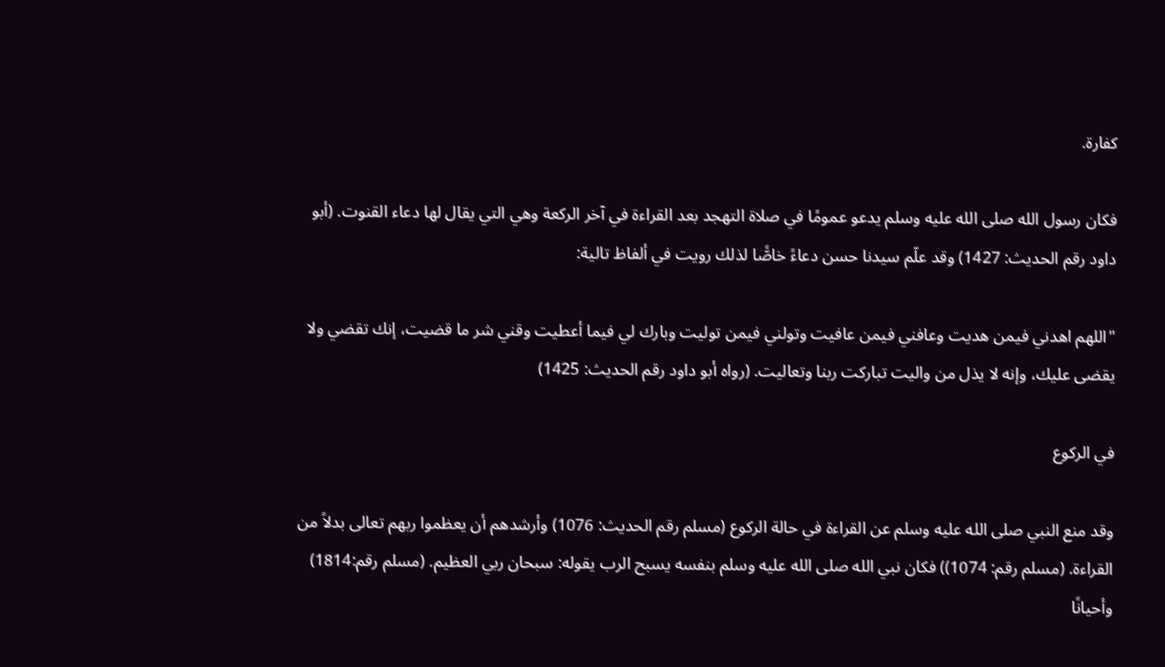كفارة.

فكان رسول الله صلى الله عليه وسلم يدعو عمومًا في صلاة التهجد بعد القراءة في آخر الركعة وهي التي يقال لها دعاء القنوت. (أبو داود رقم الحديث: 1427) وقد علّم سيدنا حسن دعاءً خاصًّا لذلك رويت في ألفاظ تالية:

"اللهم اهدني فيمن هديت وعافني فيمن عافيت وتولني فيمن توليت وبارك لي فيما أعطيت وقني شر ما قضيت، إنك تقضي ولا يقضى عليك، وإنه لا يذل من واليت تباركت ربنا وتعاليت. (رواه أبو داود رقم الحديث: 1425)

في الركوع

وقد منع النبي صلى الله عليه وسلم عن القراءة في حالة الركوع (مسلم رقم الحديث: 1076) وأرشدهم أن يعظموا ربهم تعالى بدلاً من القراءة. (مسلم رقم: 1074)) فكان نبي الله صلى الله عليه وسلم بنفسه يسبح الرب يقوله: سبحان ربي العظيم. (مسلم رقم:1814) وأحيانًا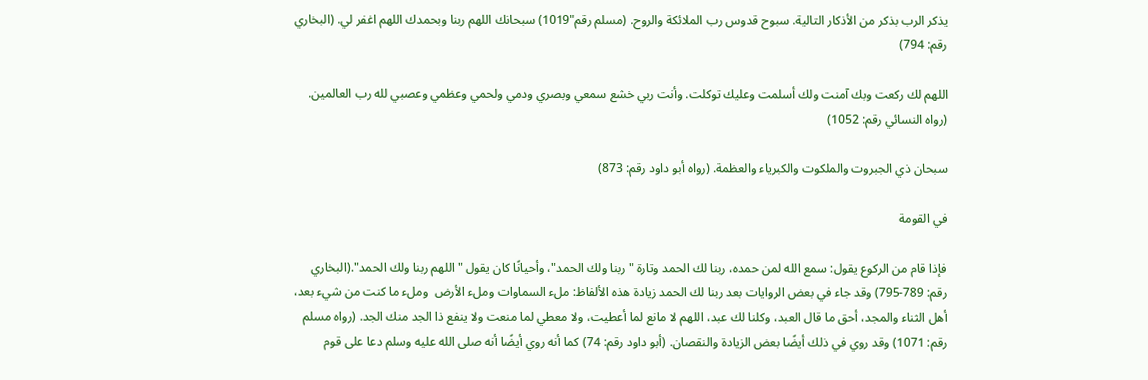يذكر الرب بذكر من الأذكار التالية. سبوح قدوس رب الملائكة والروح. (مسلم رقم"1019) سبحانك اللهم ربنا وبحمدك اللهم اغفر لي. (البخاري رقم: 794)

اللهم لك ركعت وبك آمنت ولك أسلمت وعليك توكلت. وأنت ربي خشع سمعي وبصري ودمي ولحمي وعظمي وعصبي لله رب العالمين. (رواه النسائي رقم: 1052)

سبحان ذي الجبروت والملكوت والكبرياء والعظمة. (رواه أبو داود رقم: 873)

في القومة

فإذا قام من الركوع يقول: سمع الله لمن حمده، ربنا لك الحمد وتارة "ربنا ولك الحمد"، وأحيانًا كان يقول "اللهم ربنا ولك الحمد".(البخاري رقم: 789-795) وقد جاء في بعض الروايات بعد ربنا لك الحمد زيادة هذه الألفاظ: ملء السماوات وملء الأرض  وملء ما كنت من شيء بعد، أهل الثناء والمجد، أحق ما قال العبد، وكلنا لك عبد، اللهم لا مانع لما أعطيت، ولا معطي لما منعت ولا ينفع ذا الجد منك الجد. (رواه مسلم رقم: 1071) وقد روي في ذلك أيضًا بعض الزيادة والنقصان. (أبو داود رقم: 74) كما أنه روي أيضًا أنه صلى الله عليه وسلم دعا على قوم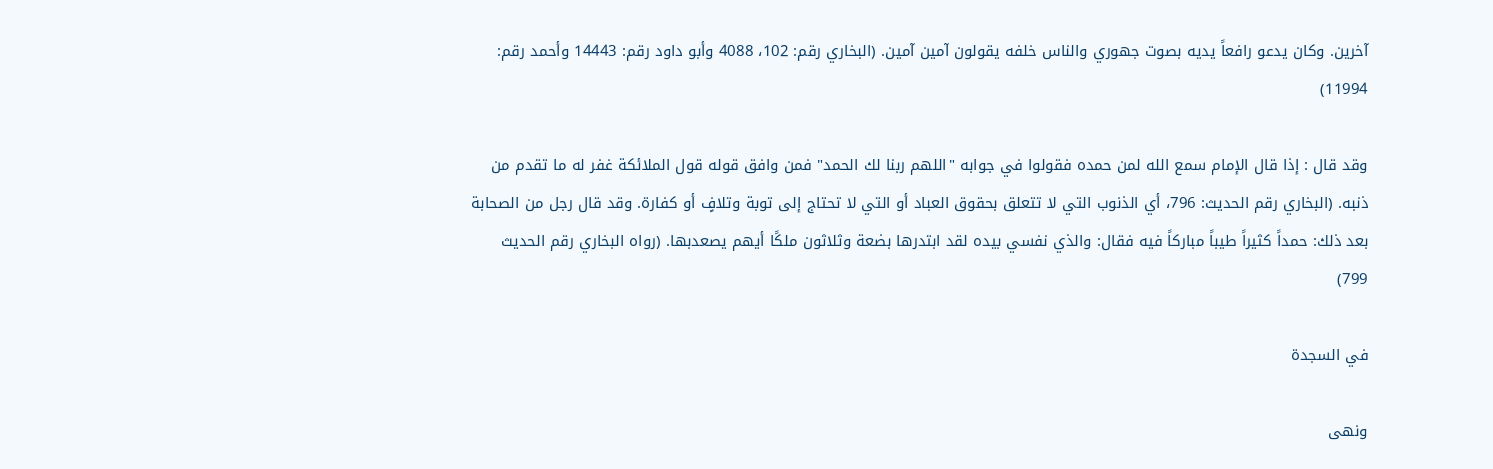آخرين. وكان يدعو رافعاً يديه بصوت جهوري والناس خلفه يقولون آمين آمين. (البخاري رقم: 102، 4088 وأبو داود رقم: 14443 وأحمد رقم: 11994)

وقد قال : إذا قال الإمام سمع الله لمن حمده فقولوا في جوابه "اللهم ربنا لك الحمد" فمن وافق قوله قول الملائكة غفر له ما تقدم من ذنبه. (البخاري رقم الحديث: 796، أي الذنوب التي لا تتعلق بحقوق العباد أو التي لا تحتاج إلى توبة وتلافٍ أو كفارة. وقد قال رجل من الصحابة بعد ذلك: حمداً كثيراً طيباً مباركاً فيه فقال: والذي نفسي بيده لقد ابتدرها بضعة وثلاثون ملكًا أيهم يصعدبها. (رواه البخاري رقم الحديث 799)

في السجدة

ونهى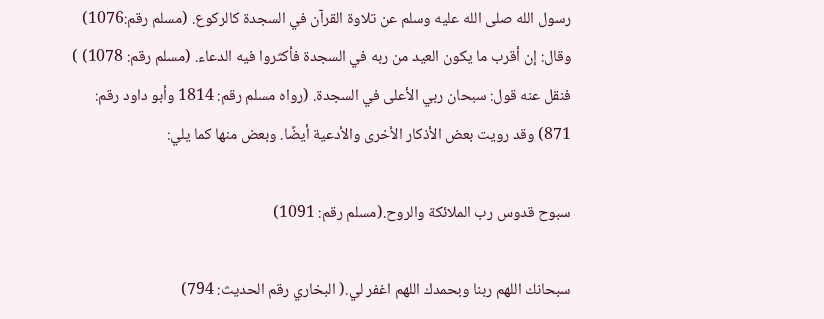رسول الله صلى الله عليه وسلم عن تلاوة القرآن في السجدة كالركوع. (مسلم رقم:1076) وقال: إن أقرب ما يكون العيد من ربه في السجدة فأكثروا فيه الدعاء. (مسلم رقم: 1078) ) فنقل عنه قول: سبحان ربي الأعلى في السجدة. (رواه مسلم رقم: 1814 وأبو داود رقم: 871) وقد رويت بعض الأذكار الأخرى والأدعية أيضًا. وبعض منها كما يلي:

سبوح قدوس رب الملائكة والروح.(مسلم رقم: 1091)

سبحانك اللهم ربنا وبحمدك اللهم اغفر لي.( البخاري رقم الحديث: 794)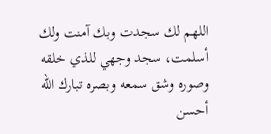اللهم لك سجدت وبك آمنت ولك أسلمت، سجد وجهي للذي خلقه وصوره وشق سمعه وبصره تبارك الله أحسن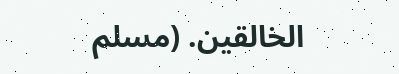الخالقين. (مسلم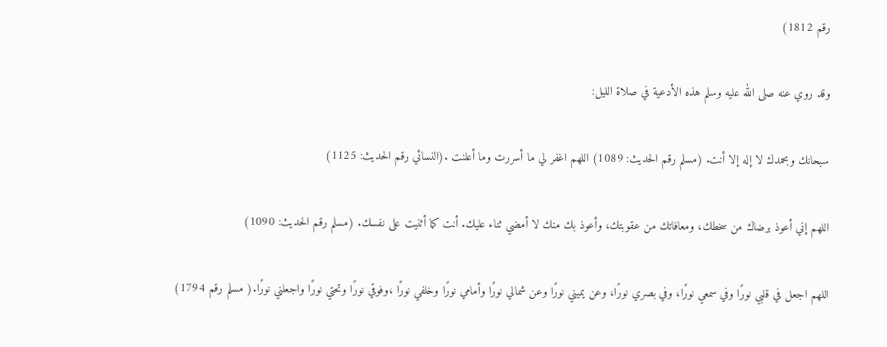رقم 1812)

وقد روي عنه صلى الله عليه وسلم هذه الأدعية في صلاة الليل:

سبحانك وبحمدك لا إله إلا أنت. (مسلم رقم الحديث: 1089) اللهم اغفر لي ما أسررت وما أعلنت .(النسائي رقم الحديث: 1125)

اللهم إني أعوذ برضاك من سخطك، ومعافاتك من عقوبتك، وأعوذ بك منك لا أمضي ثناء عليك. أنت كما أثنيت على نفسك. (مسلم رقم الحديث: 1090)

اللهم اجعل في قلبي نورًا وفي سمعي نورًا، وفي بصري نورًا، وعن يميني نورًا وعن شمالي نورًا وأمامي نورًا وخلفي نورًا ،وفوقي نورًا وتحتي نورًا واجعلني نورًا.( مسلم رقم 1794)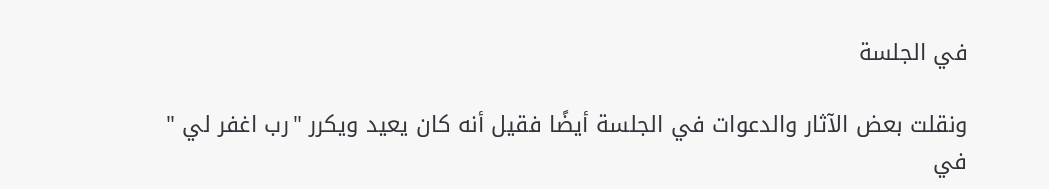في الجلسة

ونقلت بعض الآثار والدعوات في الجلسة أيضًا فقيل أنه كان يعيد ويكرر "رب اغفر لي " في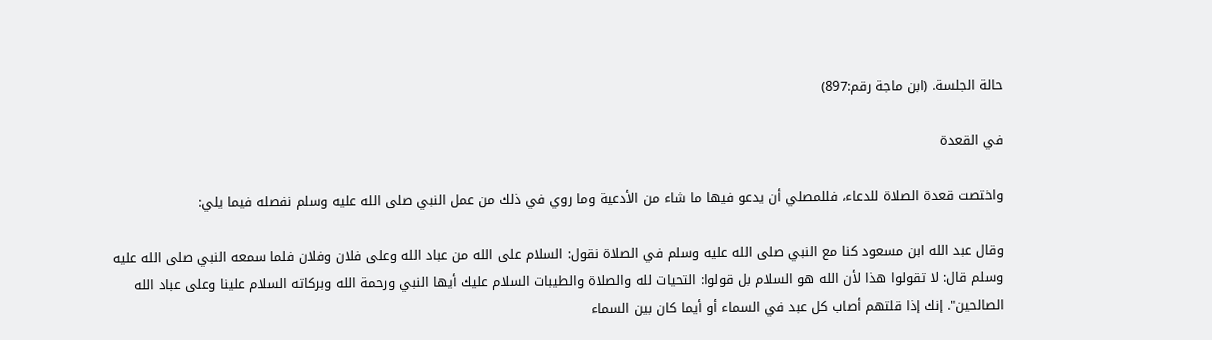حالة الجلسة. (ابن ماجة رقم:897)

في القعدة

واختصت قعدة الصلاة للدعاء، فللمصلي أن يدعو فيها ما شاء من الأدعية وما روي في ذلك من عمل النبي صلى الله عليه وسلم نفصله فيما يلي:

وقال عبد الله ابن مسعود كنا مع النبي صلى الله عليه وسلم في الصلاة نقول: السلام على الله من عباد الله وعلى فلان وفلان فلما سمعه النبي صلى الله عليه وسلم قال: لا تقولوا هذا لأن الله هو السلام بل قولوا: التحيات لله والصلاة والطيبات السلام عليك أيها النبي ورحمة الله وبركاته السلام علينا وعلى عباد الله الصالحين". إنك إذا قلتهم أصاب كل عبد في السماء أو أيما كان بين السماء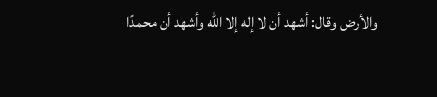والأرض وقال: أشهد أن لا إله إلا الله وأشهد أن محمدًا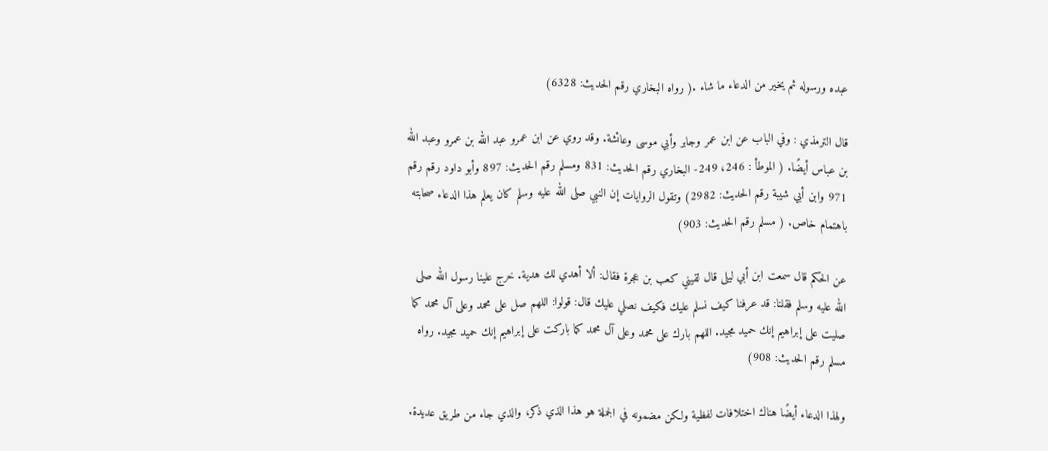عبده ورسوله ثم يخير من الدعاء ما شاء .( رواه البخاري رقم الحديث: 6328)

قال الترمذي : وفي الباب عن ابن عمر وجابر وأبي موسى وعائشة. وقد روي عن ابن عمرو عبد الله بن عمرو وعبد الله بن عباس أيضًا. ( الموطأ : 246، 249- البخاري رقم الحديث: 831 ومسلم رقم الحديث: 897 وأبو داود رقم رقم 971 وابن أبي شيبة رقم الحديث: 2982) وتقول الروايات إن النبي صلى الله عليه وسلم كان يعلم هذا الدعاء صحابته باهتمام خاص. ( مسلم رقم الحديث: 903)

عن الحكم قال سمعت ابن أبي ليلى قال لقيني كعب بن عجرة فقال: ألا أهدي لك هدية. خرج علينا رسول الله صلى الله عليه وسلم فقلنا: قد عرفنا كيف نسلم عليك فكيف نصلي عليك قال: قولوا: اللهم صل على محمد وعلى آل محمد كما صليت على إبراهيم إنك حميد مجيد. اللهم بارك على محمد وعلى آل محمد كما باركت على إبراهيم إنك حميد مجيد. رواه مسلم رقم الحديث: 908)

ولهذا الدعاء أيضًا هناك اختلافات لفظية ولكن مضمونه في الجملة هو هذا الذي ذكر، والذي جاء من طريق عديدة.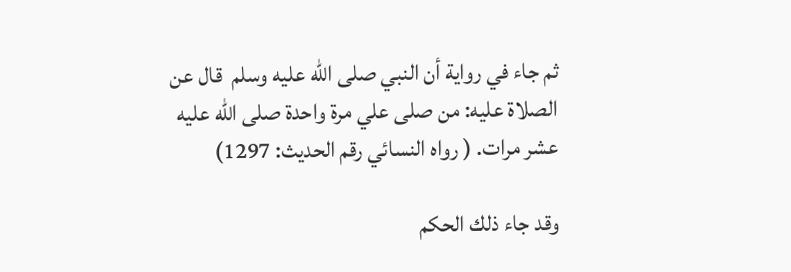ثم جاء في رواية أن النبي صلى الله عليه وسلم  قال عن الصلاة عليه: من صلى علي مرة واحدة صلى الله عليه عشر مرات. ( رواه النسائي رقم الحديث: 1297)

وقد جاء ذلك الحكم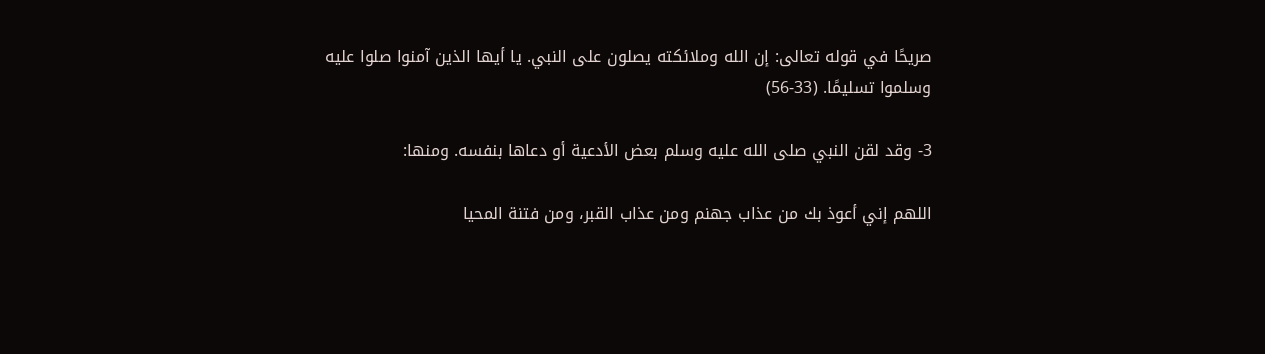صريحًا في قوله تعالى: إن الله وملائكته يصلون على النبي. يا أيها الذين آمنوا صلوا عليه وسلموا تسليمًا. (33-56)

3- وقد لقن النبي صلى الله عليه وسلم بعض الأدعية أو دعاها بنفسه. ومنها:

اللهم إني أعوذ بك من عذاب جهنم ومن عذاب القبر، ومن فتنة المحيا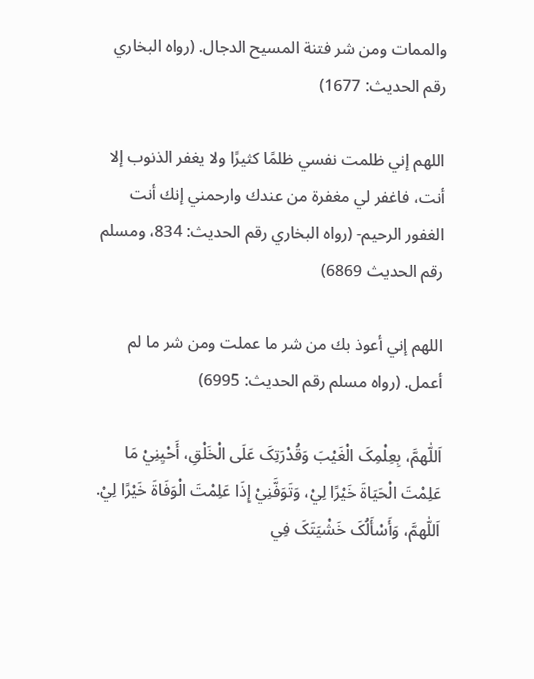والممات ومن شر فتنة المسيح الدجال. (رواه البخاري رقم الحديث: 1677)

اللهم إني ظلمت نفسي ظلمًا كثيرًا ولا يغفر الذنوب إلا أنت، فاغفر لي مغفرة من عندك وارحمني إنك أنت الغفور الرحيم- (رواه البخاري رقم الحديث: 834، ومسلم رقم الحديث 6869)

اللهم إني أعوذ بك من شر ما عملت ومن شر ما لم أعمل. (رواه مسلم رقم الحديث: 6995)

اَللّٰهمَّ، بِعِلْمِکَ الْغَیْبَ وَقُدْرَتِکَ عَلَی الْخَلْقِ، أَحْیِنِيْ مَا عَلِمْتَ الْحَیَاۃَ خَیْرًا لِيْ، وَتَوَفَّنِيْ إِذَا عَلِمْتَ الْوَفَاۃَ خَیْرًا لِيْ. اَللّٰهمَّ، وَأَسْأَلُکَ خَشْیَتَکَ فِي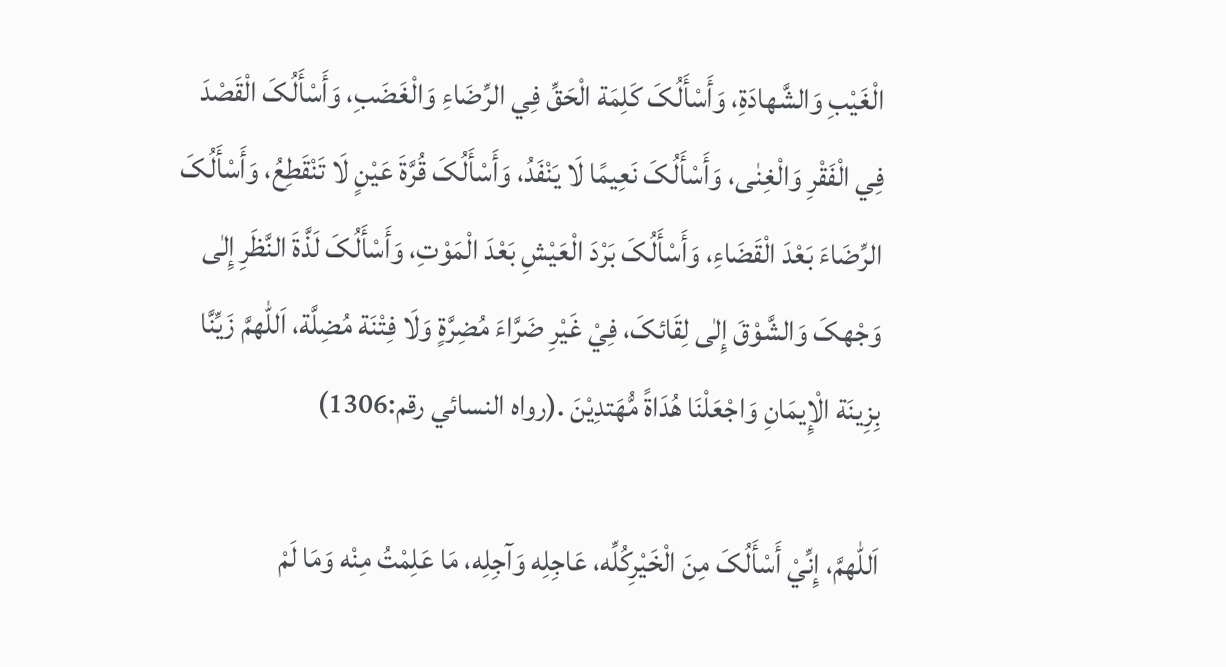الْغَیْبِ وَالشَّهادَۃِ، وَأَسْأَلُکَ کَلِمَة الْحَقِّ فِي الرِّضَاءِ وَالْغَضَبِ، وَأَسْأَلُکَ الْقَصْدَ فِي الْفَقْرِ وَالْغِنٰی، وَأَسْأَلُکَ نَعِیمًا لَا یَنْفَدُ، وَأَسْأَلُکَ قُرَّۃَ عَیْنٍ لَا تَنْقَطِعُ، وَأَسْأَلُکَ الرِّضَاءَ بَعْدَ الْقَضَاءِ، وَأَسْأَلُکَ بَرْدَ الْعَیْشِ بَعْدَ الْمَوْتِ، وَأَسْأَلُکَ لَذَّۃَ النَّظَرِ إِلٰی وَجْهکَ وَالشَّوْقَ إِلٰی لِقَائکَ، فِيْ غَیْرِ ضَرَّاءَ مُضِرَّۃٍ وَلَا فِتْنَة مُضِلَّة، اَللّٰهمَّ زَیِّنَّا بِزِینَة الْإِیمَانِ وَاجْعَلْنَا هُدَاۃً مُّهَتدِیْنَ .(رواه النسائي رقم:1306)

اَللّٰهمَّ، إِنِّيْ أَسْأَلُکَ مِنَ الْخَیْرِکُلِّه، عَاجِلِه وَآجِلِه، مَا عَلِمْتُ مِنْه وَمَا لَمْ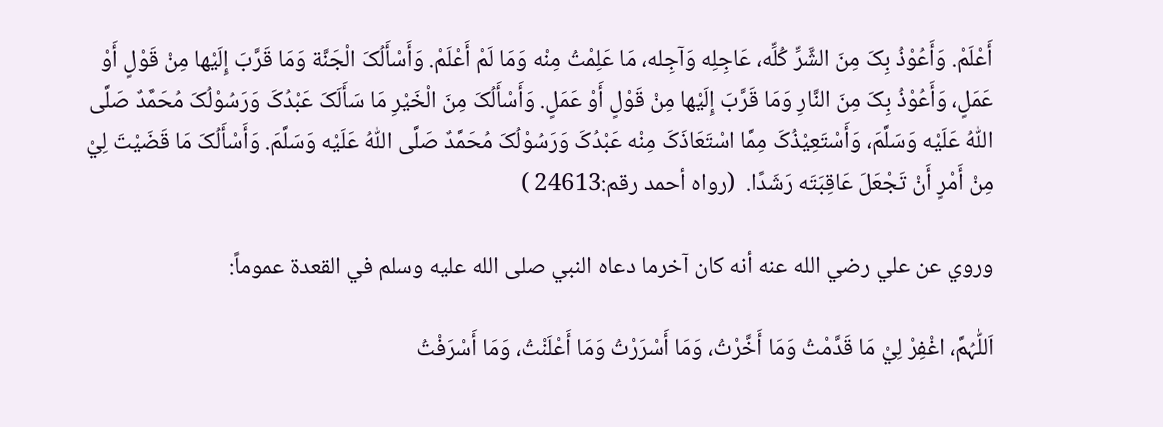أَعْلَمْ. وَأَعُوْذُ بِکَ مِنَ الشَّرِّ کُلِّه، عَاجِلِه وَآجِله، مَا عَلِمْتُ مِنْه وَمَا لَمْ أَعْلَمْ. وَأَسْأَلُکَ الْجَنَّة وَمَا قَرَّبَ إِلَیْها مِنْ قَوْلٍ أَوْ عَمَلٍ، وَأَعُوْذُ بِکَ مِنَ النَّارِ وَمَا قَرَّبَ إِلَیْها مِنْ قَوْلٍ أَوْ عَمَلٍ. وَأَسْأَلُکَ مِنَ الْخَیْرِ مَا سَأَلَکَ عَبْدُکَ وَرَسُوْلُکَ مُحَمَّدٌ صَلَّی اللّٰہُ عَلَیْه وَسَلَّمَ، وَأَسْتَعِیْذُکَ مِمَّا اسْتَعَاذَکَ مِنْه عَبْدُکَ وَرَسُوْلُکَ مُحَمَّدٌ صَلَّی اللّٰہُ عَلَیْه وَسَلَّمَ. وَأَسْأَلُکَ مَا قَضَیْتَ لِيْ مِنْ أَمْرٍ أَنْ تَجْعَلَ عَاقِبَتَه رَشَدًا.  (رواه أحمد رقم:24613 )

وروي عن علي رضي الله عنه أنه كان آخرما دعاه النبي صلى الله عليه وسلم في القعدة عموماً:

اَللّٰہُمَّ، اغْفِرْ لِيْ مَا قَدَّمْتُ وَمَا أَخَّرْتُ، وَمَا أَسْرَرْتُ وَمَا أَعْلَنْتُ، وَمَا أَسْرَفْتُ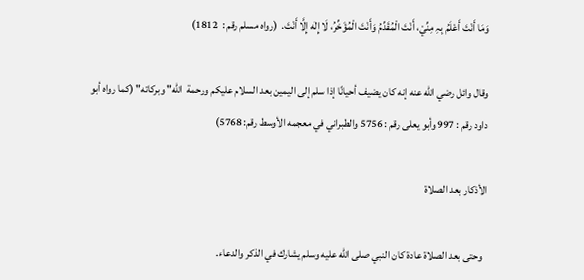وَمَا أَنْتَ أَعْلَمُ بِہِ مِنِّيْ، أَنْتَ الْمُقَدِّمُ وَأَنْتَ الْمُؤَخِّرُ، لَا إِلٰه إِلَّا أَنْتَ.  (رواه مسلم رقم :  1812)

وقال وائل رضي الله عنه إنه كان يضيف أحيانًا إذا سلم إلى اليمين بعد السلام عليكم ورحمة  الله" وبركاته" (كما رواه أبو داود رقم : 997 وأبو يعلى رقم : 5756 والطبراني في معجمه الأوسط رقم: 5768)

الأذكار بعد الصلاة

  وحتى بعد الصلاة عادة كان النبي صلى الله عليه وسلم يشارك في الذكر والدعاء.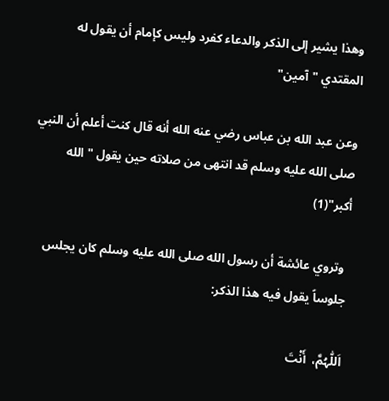وهذا يشير إلى الذكر والدعاء كفرد وليس كإمام أن يقول له المقتدي "آمين"

وعن عبد الله بن عباس رضي عنه الله أنه قال كنت أعلم أن النبي صلى الله عليه وسلم قد انتهى من صلاته حين يقول "الله أكبر"(1)

 وتروي عائشة أن رسول الله صلى الله عليه وسلم كان يجلس جلوساً يقول فيه هذا الذكر:

اَللّٰہُمَّ،  أَنْتَ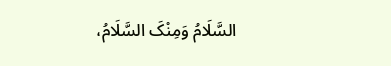السَّلَامُ وَمِنْکَ السَّلَامُ،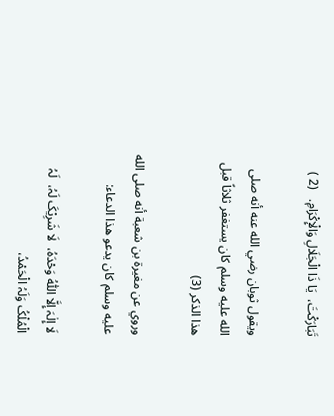تَبَارَکْتَ،  یَا ذَا الْجَلَالِ وَالْإِکْرَامِ.   (2 )

ويقول ثوبان رضي الله عنه أنه صلى الله عليه وسلم كان يستغفر ثلاثاً قبل هذا الذكر (3)

وروي عن مغيرة بن شعبة أنه صلى الله عليه وسلم كان يدعو هذا الدعاء:

لَا إِلٰہَ إِلَّا اللّٰہُ وَحْدَہُ،  لَا شَرِیْکَ لَہُ،  لَہُ الْمُلْکُ وَلَہُ الْحَمْدُ،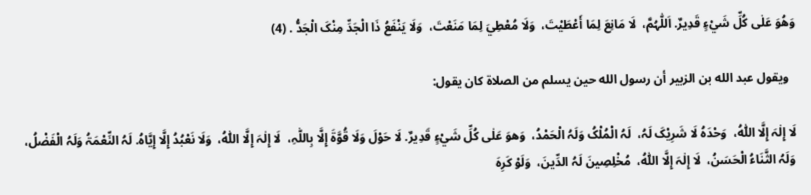وَهُوَ عَلٰی کُلِّ شَيْءٍ قَدِیرٌ. اَللّٰہُمَّ،  لَا مَانِعَ لِمَا أَعْطَیْتَ،  وَلَا مُعْطِيَ لِمَا مَنَعْتَ،  وَلَا یَنْفَعُ ذَا الْجَدِّ مِنْکَ الْجَدُّ . (4)

  ويقول عبد الله بن الزبير أن رسول الله حين يسلم من الصلاة كان يقول:

لَا إِلٰہَ إِلَّا اللّٰہُ،  وَحْدَہُ لَا شَرِیْکَ لَہُ،  لَہُ الْمُلْکُ وَلَہُ الْحَمْدُ،  وَهوَ عَلٰی کُلِّ شَيْءٍ قَدِیرٌ. لَا حَوْلَ وَلَا قُوَّۃَ إِلَّا بِاللّٰہِ،  لَا إِلٰہَ إِلَّا اللّٰہُ،  وَلَا نَعْبُدُ إِلَّا إِیَّاہُ. لَہُ النِّعْمَۃُ وَلَہُ الْفَضْلُ،  وَلَہُ الثَّنَاءُ الْحَسَنُ،  لَا إِلٰہَ إِلَّا اللّٰہُ،  مُخْلِصِینَ لَہُ الدِّینَ،  وَلَوْ کَرِہَ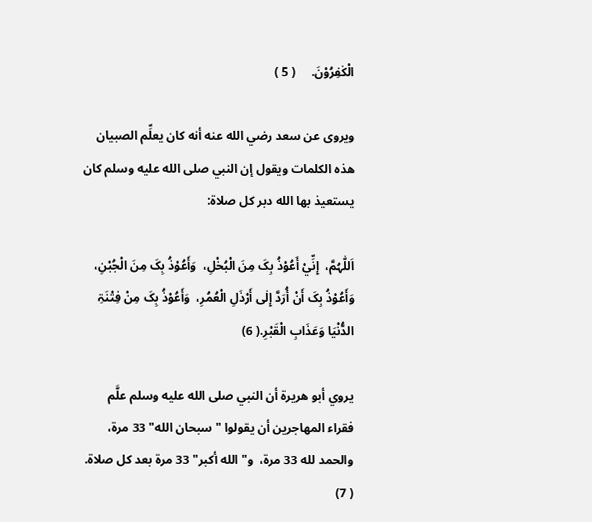الْکٰفِرُوْنَ.     ( 5 )

ويروى عن سعد رضي الله عنه أنه كان يعلِّم الصبيان هذه الكلمات ويقول إن النبي صلى الله عليه وسلم كان يستعيذ بها الله دبر كل صلاة:

اَللّٰہُمَّ،  إِنِّيْ أَعُوْذُ بِکَ مِنَ الْبُخْلِ،  وَأَعُوْذُ بِکَ مِنَ الْجُبْنِ،  وَأَعُوْذُ بِکَ أَنْ أُرَدَّ إِلٰی أَرْذَلِ الْعُمُرِ،  وَأَعُوْذُ بِکَ مِنْ فِتْنَۃِ الدُّنْیَا وَعَذَابِ الْقَبْرِ.( 6)

يروي أبو هريرة أن النبي صلى الله عليه وسلم علَّم فقراء المهاجرين أن يقولوا "سبحان الله" 33 مرة،  والحمد لله 33 مرة،  و"الله أكبر" 33 مرة بعد كل صلاة. ( 7)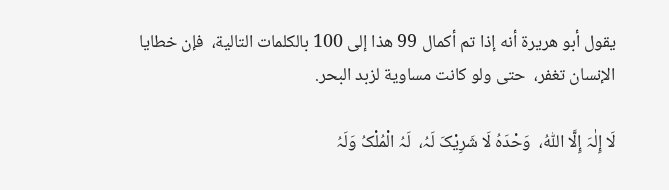يقول أبو هريرة أنه إذا تم أكمال 99 هذا إلى 100 بالكلمات التالية،  فإن خطايا الإنسان تغفر،  حتى ولو كانت مساوية لزبد البحر.

لَا إِلٰہَ إِلَّا اللّٰہُ،  وَحْدَہُ لَا شَرِیْکَ لَہُ،  لَہُ الْمُلْکُ وَلَہُ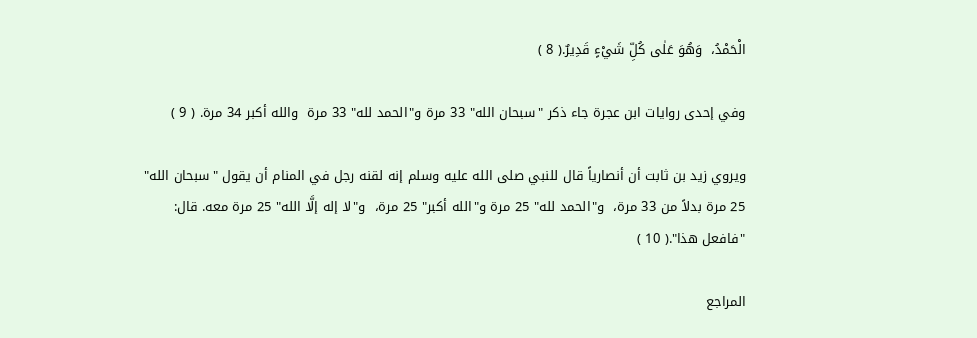الْحَمْدُ،  وَهُوَ عَلٰی کُلِّ شَيْءٍ قَدِیرٌ.( 8 )

وفي إحدى روايات ابن عجرة جاء ذكر "سبحان الله" 33 مرة و"الحمد لله" 33 مرة  والله أكبر 34 مرة. ( 9 )

ويروي زيد بن ثابت أن أنصارياً قال للنبي صلى الله عليه وسلم إنه لقنه رجل في المنام أن يقول "سبحان الله" 25 مرة بدلاً من 33 مرة،  و"الحمد لله" 25 مرة و"الله أكبر" 25 مرة،  و"لا إله إلَّا الله" 25 مرة معه. قال: "فافعل هذا".( 10 )

المراجع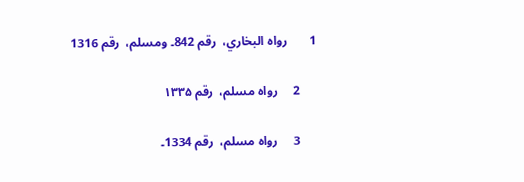1       رواه البخاري،  رقم 842۔ ومسلم،  رقم 1316

     2     رواه مسلم،  رقم ۱۳۳۵

     3     رواه مسلم،  رقم 1334۔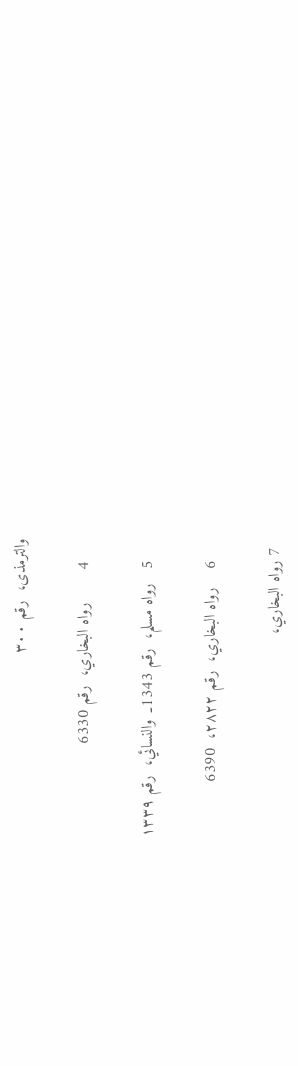والترمذی،  رقم ۳۰۰

     4       رواه البخاري،  رقم 6330

     5   رواه مسلم،  رقم 1343۔ والنسائي،  رقم ۱۳۳۹

     6    رواه البخاري،  رقم ۲۸۲۲،  6390

  7 رواه البخاري،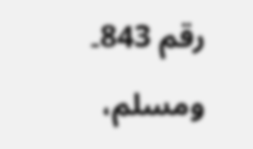رقم 843۔ ومسلم،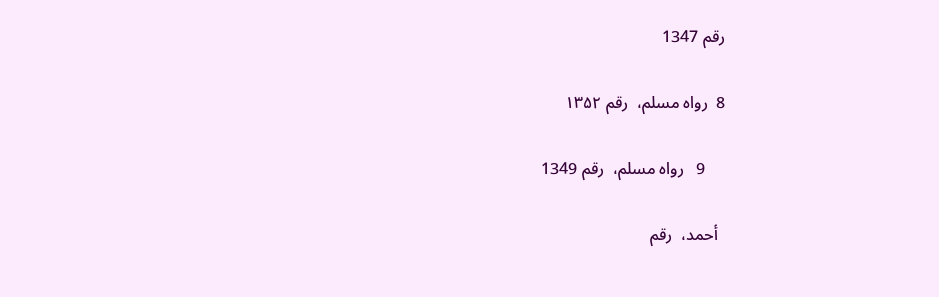رقم 1347

8  رواه مسلم،  رقم ۱۳۵۲

     9   رواه مسلم،  رقم 1349

  أحمد،  رقم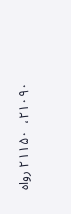۲۱۰۹۰،  ۲۱۱۵۰ رواه